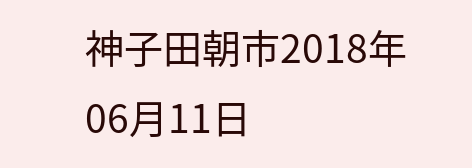神子田朝市2018年06月11日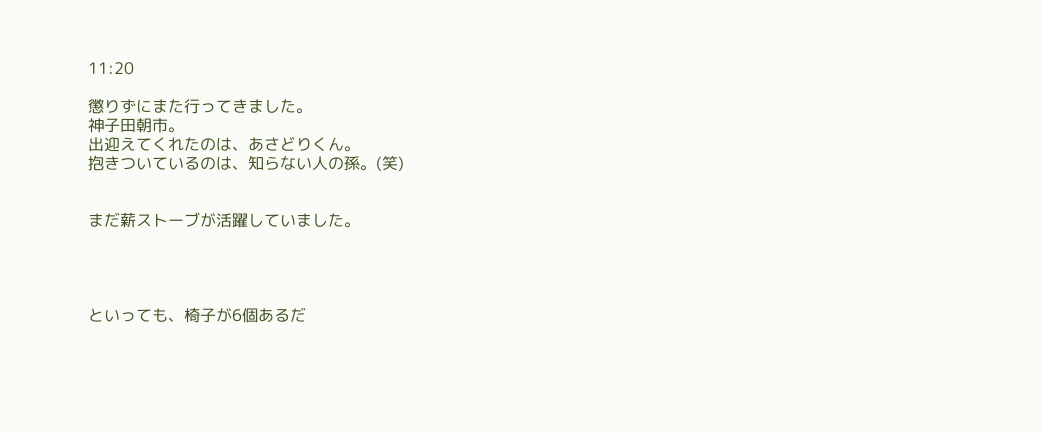11:20

懲りずにまた行ってきました。
神子田朝市。
出迎えてくれたのは、あさどりくん。
抱きついているのは、知らない人の孫。(笑)


まだ薪ストーブが活躍していました。




といっても、椅子が6個あるだ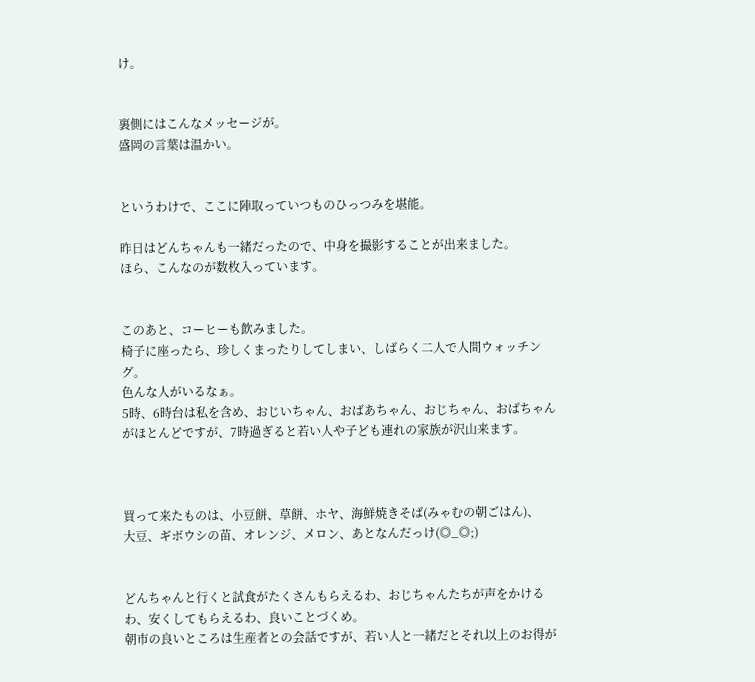け。


裏側にはこんなメッセージが。
盛岡の言葉は温かい。


というわけで、ここに陣取っていつものひっつみを堪能。

昨日はどんちゃんも一緒だったので、中身を撮影することが出来ました。
ほら、こんなのが数枚入っています。


このあと、コーヒーも飲みました。
椅子に座ったら、珍しくまったりしてしまい、しばらく二人で人間ウォッチング。
色んな人がいるなぁ。
5時、6時台は私を含め、おじいちゃん、おばあちゃん、おじちゃん、おばちゃんがほとんどですが、7時過ぎると若い人や子ども連れの家族が沢山来ます。



買って来たものは、小豆餅、草餅、ホヤ、海鮮焼きそば(みゃむの朝ごはん)、
大豆、ギボウシの苗、オレンジ、メロン、あとなんだっけ(◎_◎;)


どんちゃんと行くと試食がたくさんもらえるわ、おじちゃんたちが声をかけるわ、安くしてもらえるわ、良いことづくめ。
朝市の良いところは生産者との会話ですが、若い人と一緒だとそれ以上のお得が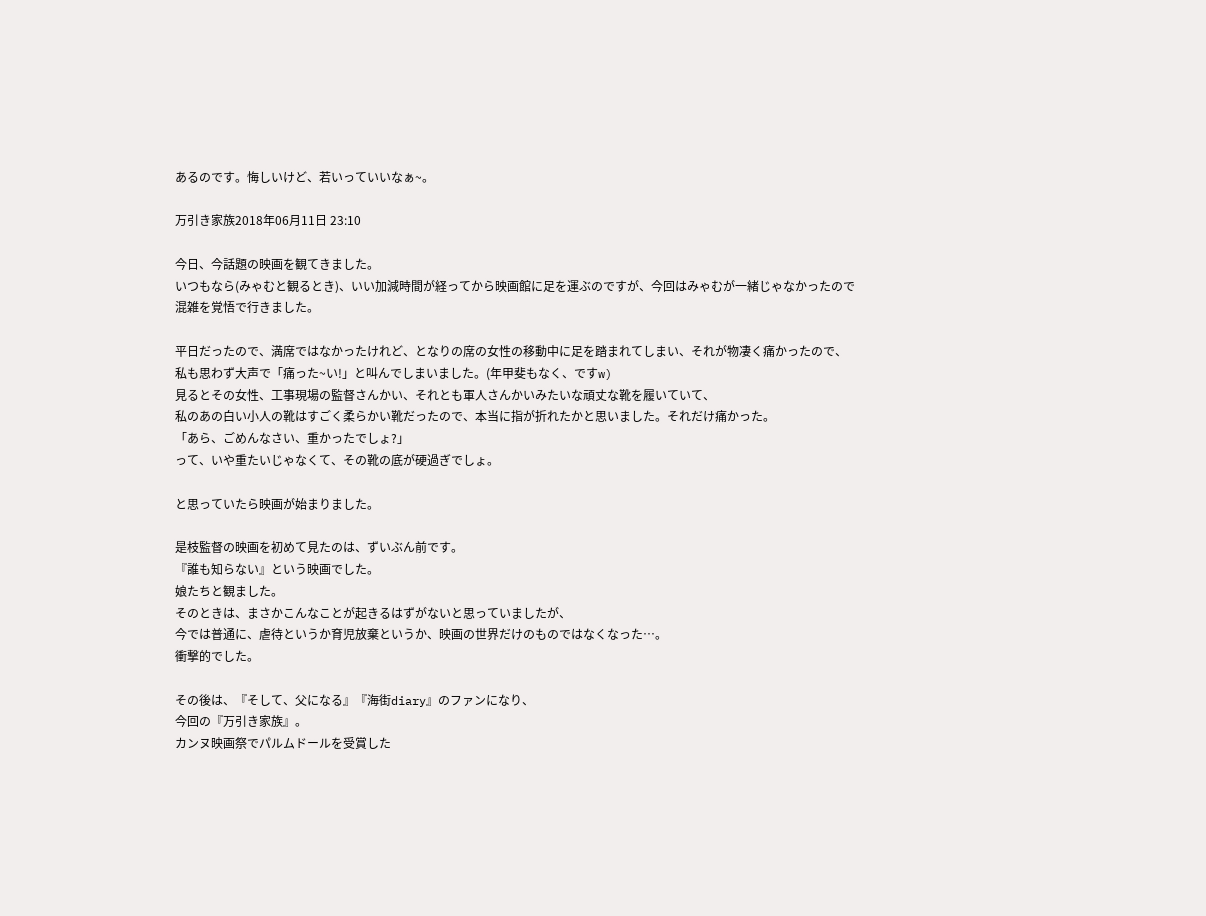あるのです。悔しいけど、若いっていいなぁ~。

万引き家族2018年06月11日 23:10

今日、今話題の映画を観てきました。
いつもなら(みゃむと観るとき)、いい加減時間が経ってから映画館に足を運ぶのですが、今回はみゃむが一緒じゃなかったので混雑を覚悟で行きました。

平日だったので、満席ではなかったけれど、となりの席の女性の移動中に足を踏まれてしまい、それが物凄く痛かったので、私も思わず大声で「痛った~い!」と叫んでしまいました。(年甲斐もなく、ですw)
見るとその女性、工事現場の監督さんかい、それとも軍人さんかいみたいな頑丈な靴を履いていて、
私のあの白い小人の靴はすごく柔らかい靴だったので、本当に指が折れたかと思いました。それだけ痛かった。
「あら、ごめんなさい、重かったでしょ?」
って、いや重たいじゃなくて、その靴の底が硬過ぎでしょ。

と思っていたら映画が始まりました。

是枝監督の映画を初めて見たのは、ずいぶん前です。
『誰も知らない』という映画でした。
娘たちと観ました。
そのときは、まさかこんなことが起きるはずがないと思っていましたが、
今では普通に、虐待というか育児放棄というか、映画の世界だけのものではなくなった…。
衝撃的でした。

その後は、『そして、父になる』『海街diary』のファンになり、
今回の『万引き家族』。
カンヌ映画祭でパルムドールを受賞した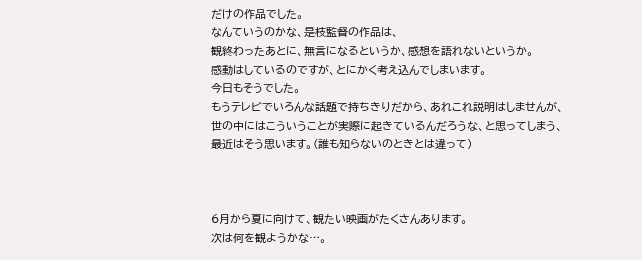だけの作品でした。
なんていうのかな、是枝監督の作品は、
観終わったあとに、無言になるというか、感想を語れないというか。
感動はしているのですが、とにかく考え込んでしまいます。
今日もそうでした。
もうテレビでいろんな話題で持ちきりだから、あれこれ説明はしませんが、
世の中にはこういうことが実際に起きているんだろうな、と思ってしまう、
最近はそう思います。(誰も知らないのときとは違って)



6月から夏に向けて、観たい映画がたくさんあります。
次は何を観ようかな…。